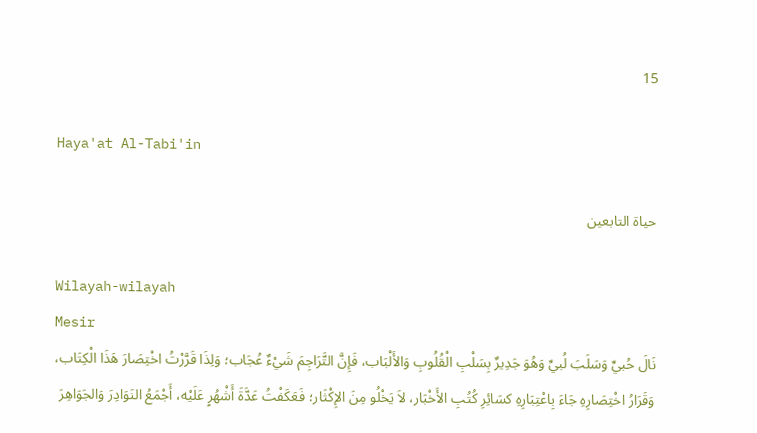15

Haya'at Al-Tabi'in

حياة التابعين

Wilayah-wilayah
Mesir
نَالَ حُبيِّ وَسَلَبَ لُبيِّ وَهُوَ جَدِيرٌ بِسَلْبِ الْقُلُوبِ وَالأَلْبَاب، فَإِنَّ التَّرَاجِمَ شَيْءٌ عُجَاب؛ وَلِذَا قَرَّرْتُ اخْتِصَارَ هَذَا الْكِتَاب، وَقَرَارُ اخْتِصَارِهِ جَاءَ بِاعْتِبَارِهِ كسَائِرِ كُتُبِ الأَخْبَار، لاَ يَخْلُو مِنَ الإِكْثَار؛ فَعَكَفْتُ عَدَّةَ أَشْهُرٍ عَلَيْه، أَجْمَعُ النَوَادِرَ وَالجَوَاهِرَ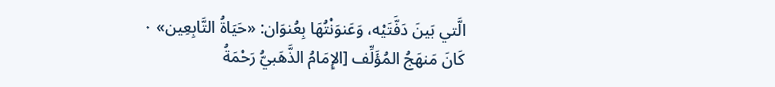الَّتي بَينَ دَفَّتَيْه، وَعَنوَنْتُهَا بِعُنوَان: «حَيَاةُ التَّابِعِين» ٠
كَانَ مَنهَجُ المُؤَلِّف [الإِمَامُ الذَّهَبيُّ رَحْمَةُ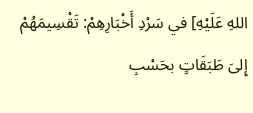اللهِ عَلَيْهِ] في سَرْدِ أَخْبَارِهِمْ: تَقْسِيمَهُمْ إِلىَ طَبَقَاتٍ بحَسْبِ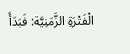الْفَتْرَةِ الزَّمَنِيَّة: فَبَدَأَ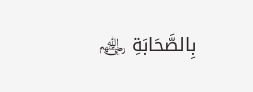بِالصَّحَابَةِ ﵃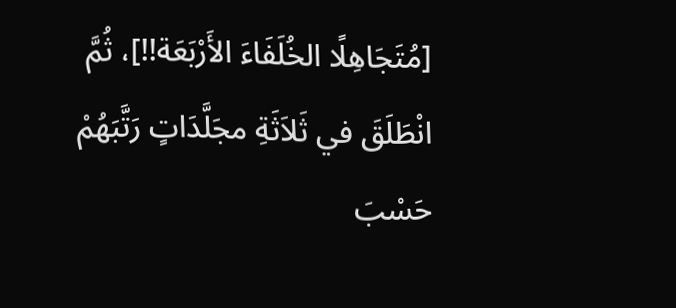[مُتَجَاهِلًا الخُلَفَاءَ الأَرْبَعَة!!]، ثُمَّ انْطَلَقَ في ثَلاَثَةِ مجَلَّدَاتٍ رَتَّبَهُمْ حَسْبَ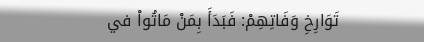تَوَارِخِ وَفَاتِهِمْ: فَبَدَأَ بِمَنْ مَاتُواْ في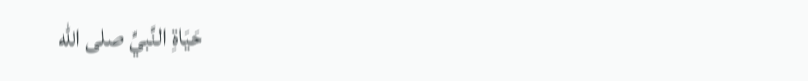حَيَاةِ النَّبيِّ صلى الله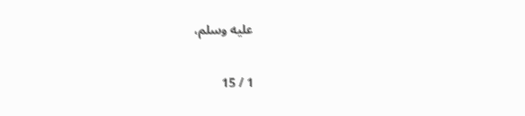عليه وسلم،

1 / 15